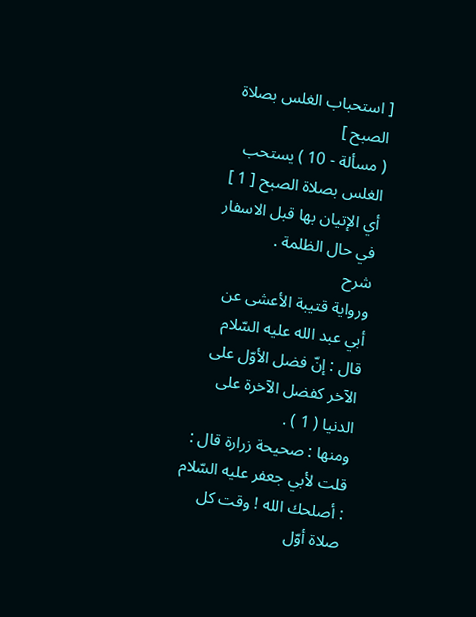[ استحباب الغلس بصلاة الصبح ]
( مسألة - 10 ) يستحب الغلس بصلاة الصبح [ 1 ] أي الإتيان بها قبل الاسفار في حال الظلمة .
شرح
ورواية قتيبة الأعشى عن أبي عبد الله عليه السّلام قال : إنّ فضل الأوّل على الآخر كفضل الآخرة على الدنيا ( 1 ) .
ومنها : صحيحة زرارة قال : قلت لأبي جعفر عليه السّلام : أصلحك الله ! وقت كل صلاة أوّل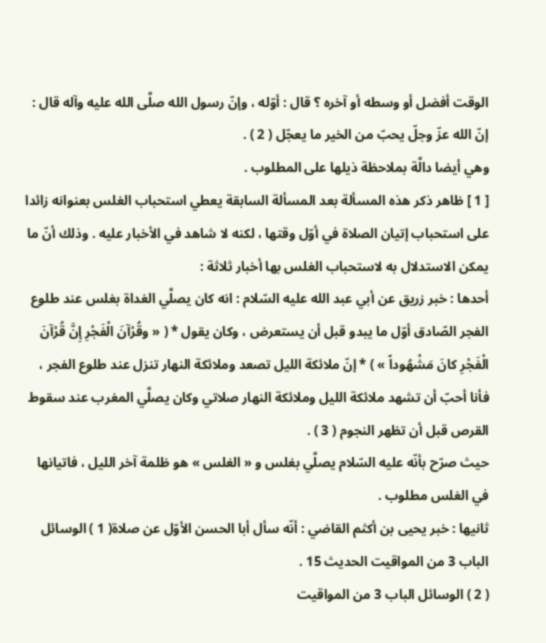الوقت أفضل أو وسطه أو آخره ؟ قال : أوّله ، وإنّ رسول الله صلَّى الله عليه وآله قال :
إنّ الله عزّ وجلّ يحبّ من الخير ما يعجّل ( 2 ) .
وهي أيضا دالَّة بملاحظة ذيلها على المطلوب .
[ 1 ] ظاهر ذكر هذه المسألة بعد المسألة السابقة يعطي استحباب الغلس بعنوانه زائدا على استحباب إتيان الصلاة في أوّل وقتها ، لكنه لا شاهد في الأخبار عليه . وذلك أنّ ما يمكن الاستدلال به لاستحباب الغلس بها أخبار ثلاثة :
أحدها : خبر زريق عن أبي عبد الله عليه السّلام : انه كان يصلَّي الغداة بغلس عند طلوع الفجر الصّادق أوّل ما يبدو قبل أن يستعرض ، وكان يقول * ( « وقُرْآنَ الْفَجْرِ إِنَّ قُرْآنَ الْفَجْرِ كانَ مَشْهُوداً » ) * إنّ ملائكة الليل تصعد وملائكة النهار تنزل عند طلوع الفجر ، فأنا أحبّ أن تشهد ملائكة الليل وملائكة النهار صلاتي وكان يصلَّي المغرب عند سقوط القرص قبل أن تظهر النجوم ( 3 ) .
حيث صرّح بأنّه عليه السّلام يصلَّي بغلس و « الغلس » هو ظلمة آخر الليل ، فاتيانها في الغلس مطلوب .
ثانيها : خبر يحيى بن أكثم القاضي : أنّه سأل أبا الحسن الأوّل عن صلاة( 1 ) الوسائل الباب 3 من المواقيت الحديث 15 .
( 2 ) الوسائل الباب 3 من المواقيت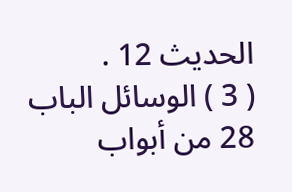الحديث 12 .
( 3 ) الوسائل الباب 28 من أبواب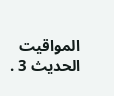المواقيت الحديث 3 .